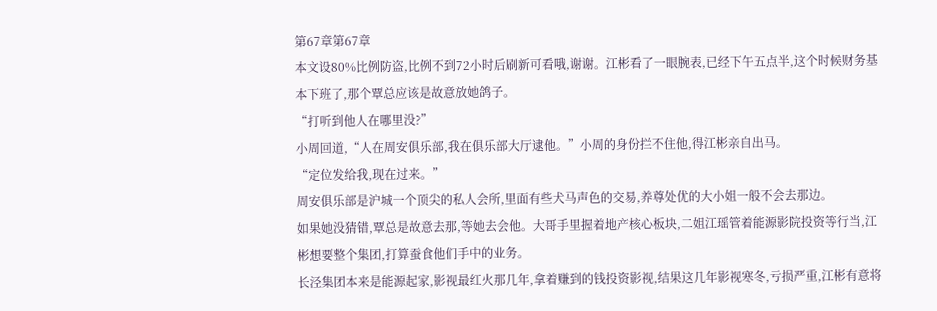第67章第67章
本文设80%比例防盗,比例不到72小时后刷新可看哦,谢谢。江彬看了一眼腕表,已经下午五点半,这个时候财务基本下班了,那个覃总应该是故意放她鸽子。
“打听到他人在哪里没?”
小周回道,“人在周安俱乐部,我在俱乐部大厅逮他。”小周的身份拦不住他,得江彬亲自出马。
“定位发给我,现在过来。”
周安俱乐部是沪城一个顶尖的私人会所,里面有些犬马声色的交易,养尊处优的大小姐一般不会去那边。
如果她没猜错,覃总是故意去那,等她去会他。大哥手里握着地产核心板块,二姐江瑶管着能源影院投资等行当,江彬想要整个集团,打算蚕食他们手中的业务。
长泾集团本来是能源起家,影视最红火那几年,拿着赚到的钱投资影视,结果这几年影视寒冬,亏损严重,江彬有意将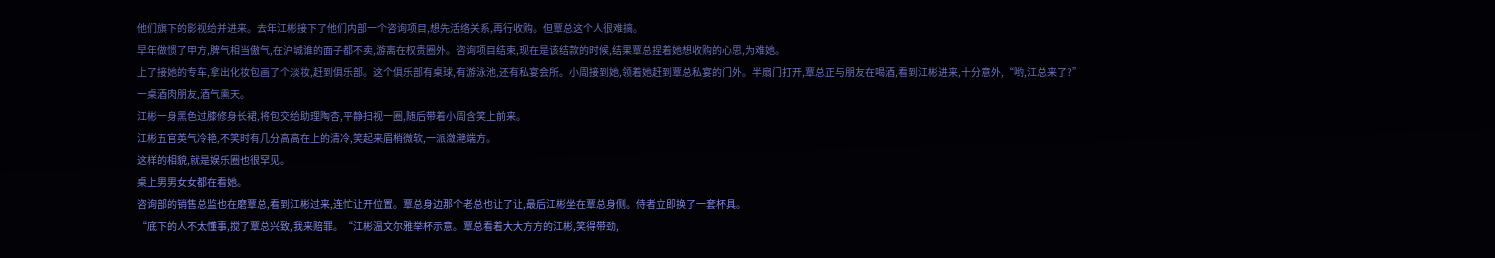他们旗下的影视给并进来。去年江彬接下了他们内部一个咨询项目,想先活络关系,再行收购。但覃总这个人很难搞。
早年做惯了甲方,脾气相当傲气,在沪城谁的面子都不卖,游离在权贵圈外。咨询项目结束,现在是该结款的时候,结果覃总捏着她想收购的心思,为难她。
上了接她的专车,拿出化妆包画了个淡妆,赶到俱乐部。这个俱乐部有桌球,有游泳池,还有私宴会所。小周接到她,领着她赶到覃总私宴的门外。半扇门打开,覃总正与朋友在喝酒,看到江彬进来,十分意外,“哟,江总来了?”
一桌酒肉朋友,酒气熏天。
江彬一身黑色过膝修身长裙,将包交给助理陶杏,平静扫视一圈,随后带着小周含笑上前来。
江彬五官英气冷艳,不笑时有几分高高在上的清冷,笑起来眉梢微软,一派潋滟端方。
这样的相貌,就是娱乐圈也很罕见。
桌上男男女女都在看她。
咨询部的销售总监也在磨覃总,看到江彬过来,连忙让开位置。覃总身边那个老总也让了让,最后江彬坐在覃总身侧。侍者立即换了一套杯具。
“底下的人不太懂事,搅了覃总兴致,我来赔罪。“江彬温文尔雅举杯示意。覃总看着大大方方的江彬,笑得带劲,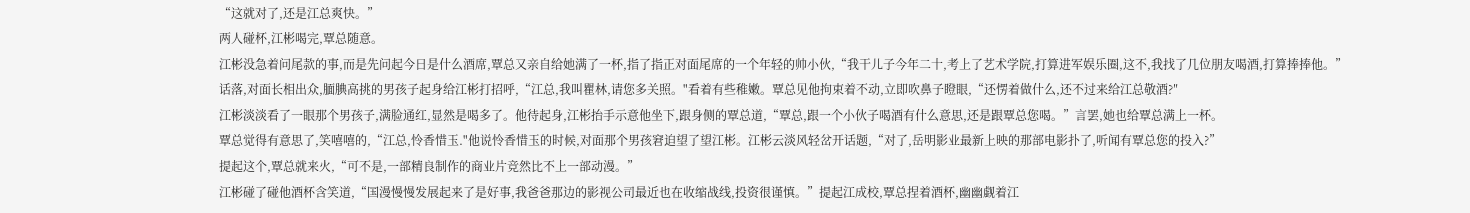“这就对了,还是江总爽快。”
两人碰杯,江彬喝完,覃总随意。
江彬没急着问尾款的事,而是先问起今日是什么酒席,覃总又亲自给她满了一杯,指了指正对面尾席的一个年轻的帅小伙,“我干儿子今年二十,考上了艺术学院,打算进军娱乐圈,这不,我找了几位朋友喝酒,打算捧捧他。”
话落,对面长相出众,腼腆高挑的男孩子起身给江彬打招呼,“江总,我叫瞿林,请您多关照。"看着有些稚嫩。覃总见他拘束着不动,立即吹鼻子瞪眼,“还愣着做什么,还不过来给江总敬酒?″
江彬淡淡看了一眼那个男孩子,满脸通红,显然是喝多了。他待起身,江彬抬手示意他坐下,跟身侧的覃总道,“覃总,跟一个小伙子喝酒有什么意思,还是跟覃总您喝。”言罢,她也给覃总满上一杯。
覃总觉得有意思了,笑嘻嘻的,“江总,怜香惜玉."他说怜香惜玉的时候,对面那个男孩窘迫望了望江彬。江彬云淡风轻岔开话题,“对了,岳明影业最新上映的那部电影扑了,听闻有覃总您的投入?”
提起这个,覃总就来火,“可不是,一部精良制作的商业片竞然比不上一部动漫。”
江彬碰了碰他酒杯含笑道,“国漫慢慢发展起来了是好事,我爸爸那边的影视公司最近也在收缩战线,投资很谨慎。”提起江成校,覃总捏着酒杯,幽幽觑着江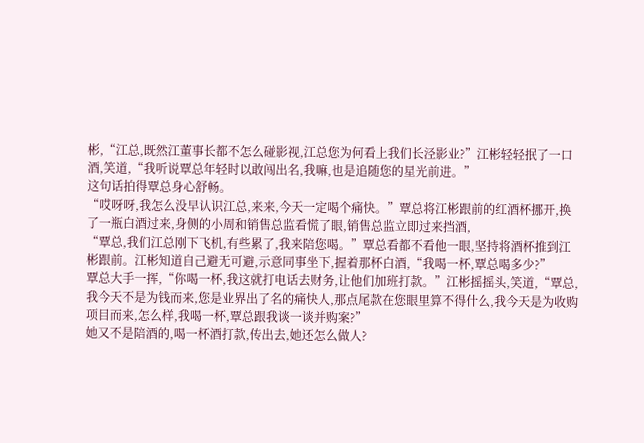彬,“江总,既然江董事长都不怎么碰影视,江总您为何看上我们长泾影业?”江彬轻轻抿了一口酒,笑道,“我听说覃总年轻时以敢闯出名,我嘛,也是追随您的星光前进。”
这句话拍得覃总身心舒畅。
“哎呀呀,我怎么没早认识江总,来来,今天一定喝个痛快。”覃总将江彬跟前的红酒杯挪开,换了一瓶白酒过来,身侧的小周和销售总监看慌了眼,销售总监立即过来挡酒,
“覃总,我们江总刚下飞机,有些累了,我来陪您喝。”覃总看都不看他一眼,坚持将酒杯推到江彬跟前。江彬知道自己避无可避,示意同事坐下,握着那杯白酒,“我喝一杯,覃总喝多少?”
覃总大手一挥,“你喝一杯,我这就打电话去财务,让他们加班打款。”江彬摇摇头,笑道,“覃总,我今天不是为钱而来,您是业界出了名的痛快人,那点尾款在您眼里算不得什么,我今天是为收购项目而来,怎么样,我喝一杯,覃总跟我谈一谈并购案?”
她又不是陪酒的,喝一杯酒打款,传出去,她还怎么做人?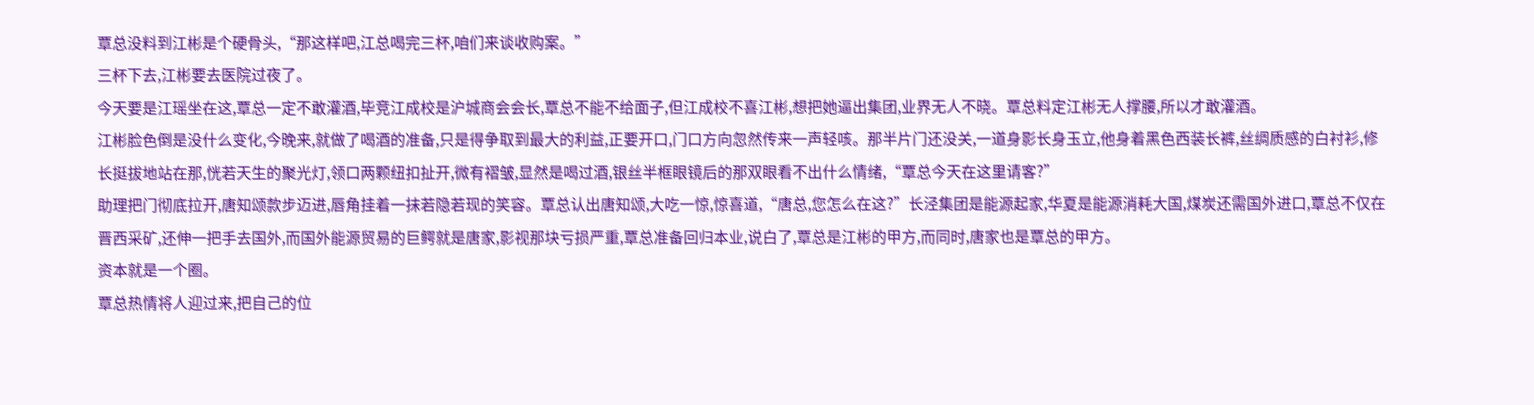覃总没料到江彬是个硬骨头,“那这样吧,江总喝完三杯,咱们来谈收购案。”
三杯下去,江彬要去医院过夜了。
今天要是江瑶坐在这,覃总一定不敢灌酒,毕竞江成校是沪城商会会长,覃总不能不给面子,但江成校不喜江彬,想把她逼出集团,业界无人不晓。覃总料定江彬无人撑腰,所以才敢灌酒。
江彬脸色倒是没什么变化,今晚来,就做了喝酒的准备,只是得争取到最大的利益,正要开口,门口方向忽然传来一声轻咳。那半片门还没关,一道身影长身玉立,他身着黑色西装长裤,丝绸质感的白衬衫,修长挺拔地站在那,恍若天生的聚光灯,领口两颗纽扣扯开,微有褶皱,显然是喝过酒,银丝半框眼镜后的那双眼看不出什么情绪,“覃总今天在这里请客?”
助理把门彻底拉开,唐知颂款步迈进,唇角挂着一抹若隐若现的笑容。覃总认出唐知颂,大吃一惊,惊喜道,“唐总,您怎么在这?”长泾集团是能源起家,华夏是能源消耗大国,煤炭还需国外进口,覃总不仅在晋西采矿,还伸一把手去国外,而国外能源贸易的巨鳄就是唐家,影视那块亏损严重,覃总准备回归本业,说白了,覃总是江彬的甲方,而同时,唐家也是覃总的甲方。
资本就是一个圈。
覃总热情将人迎过来,把自己的位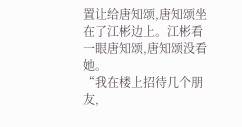置让给唐知颂,唐知颂坐在了江彬边上。江彬看一眼唐知颂,唐知颂没看她。
“我在楼上招待几个朋友,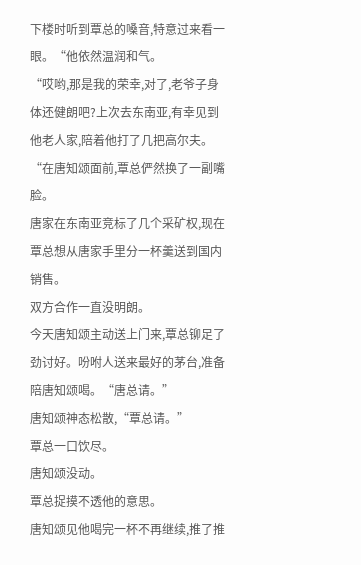下楼时听到覃总的嗓音,特意过来看一眼。“他依然温润和气。
“哎哟,那是我的荣幸,对了,老爷子身体还健朗吧?上次去东南亚,有幸见到他老人家,陪着他打了几把高尔夫。“在唐知颂面前,覃总俨然换了一副嘴脸。
唐家在东南亚竞标了几个采矿权,现在覃总想从唐家手里分一杯羹送到国内销售。
双方合作一直没明朗。
今天唐知颂主动送上门来,覃总铆足了劲讨好。吩咐人送来最好的茅台,准备陪唐知颂喝。“唐总请。”
唐知颂神态松散,“覃总请。”
覃总一口饮尽。
唐知颂没动。
覃总捉摸不透他的意思。
唐知颂见他喝完一杯不再继续,推了推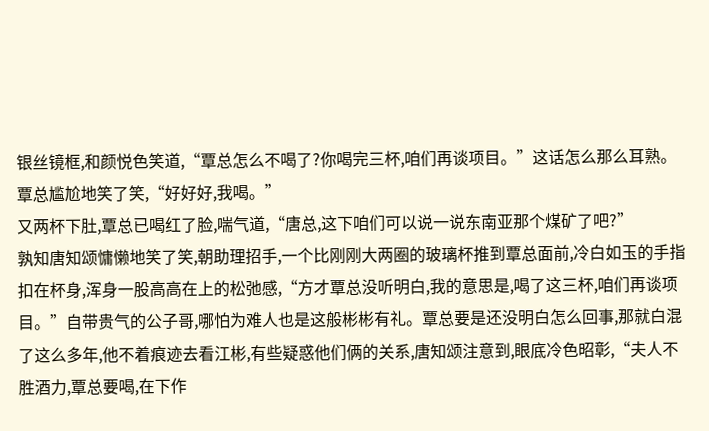银丝镜框,和颜悦色笑道,“覃总怎么不喝了?你喝完三杯,咱们再谈项目。”这话怎么那么耳熟。
覃总尴尬地笑了笑,“好好好,我喝。”
又两杯下肚,覃总已喝红了脸,喘气道,“唐总,这下咱们可以说一说东南亚那个煤矿了吧?”
孰知唐知颂慵懒地笑了笑,朝助理招手,一个比刚刚大两圈的玻璃杯推到覃总面前,冷白如玉的手指扣在杯身,浑身一股高高在上的松弛感,“方才覃总没听明白,我的意思是,喝了这三杯,咱们再谈项目。”自带贵气的公子哥,哪怕为难人也是这般彬彬有礼。覃总要是还没明白怎么回事,那就白混了这么多年,他不着痕迹去看江彬,有些疑惑他们俩的关系,唐知颂注意到,眼底冷色昭彰,“夫人不胜酒力,覃总要喝,在下作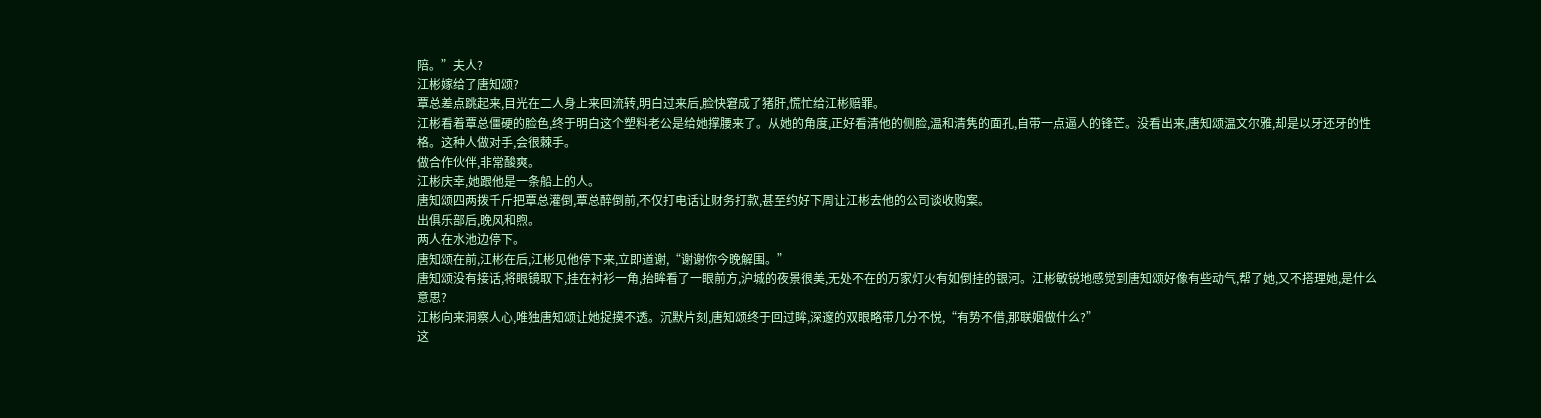陪。”夫人?
江彬嫁给了唐知颂?
覃总差点跳起来,目光在二人身上来回流转,明白过来后,脸快窘成了猪肝,慌忙给江彬赔罪。
江彬看着覃总僵硬的脸色,终于明白这个塑料老公是给她撑腰来了。从她的角度,正好看清他的侧脸,温和清隽的面孔,自带一点逼人的锋芒。没看出来,唐知颂温文尔雅,却是以牙还牙的性格。这种人做对手,会很棘手。
做合作伙伴,非常酸爽。
江彬庆幸,她跟他是一条船上的人。
唐知颂四两拨千斤把覃总灌倒,覃总醉倒前,不仅打电话让财务打款,甚至约好下周让江彬去他的公司谈收购案。
出俱乐部后,晚风和煦。
两人在水池边停下。
唐知颂在前,江彬在后,江彬见他停下来,立即道谢,“谢谢你今晚解围。”
唐知颂没有接话,将眼镜取下,挂在衬衫一角,抬眸看了一眼前方,沪城的夜景很美,无处不在的万家灯火有如倒挂的银河。江彬敏锐地感觉到唐知颂好像有些动气,帮了她,又不搭理她,是什么意思?
江彬向来洞察人心,唯独唐知颂让她捉摸不透。沉默片刻,唐知颂终于回过眸,深邃的双眼略带几分不悦,“有势不借,那联姻做什么?”
这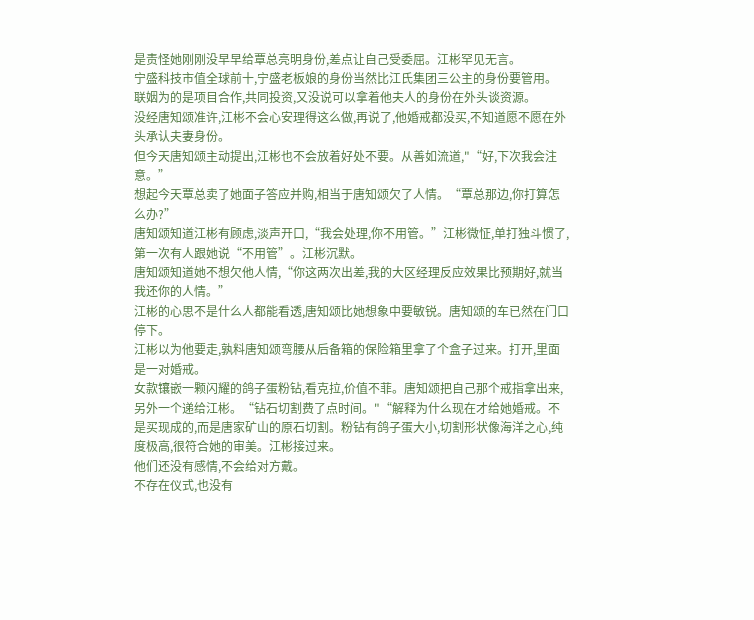是责怪她刚刚没早早给覃总亮明身份,差点让自己受委屈。江彬罕见无言。
宁盛科技市值全球前十,宁盛老板娘的身份当然比江氏集团三公主的身份要管用。
联姻为的是项目合作,共同投资,又没说可以拿着他夫人的身份在外头谈资源。
没经唐知颂准许,江彬不会心安理得这么做,再说了,他婚戒都没买,不知道愿不愿在外头承认夫妻身份。
但今天唐知颂主动提出,江彬也不会放着好处不要。从善如流道,"“好,下次我会注意。”
想起今天覃总卖了她面子答应并购,相当于唐知颂欠了人情。“覃总那边,你打算怎么办?”
唐知颂知道江彬有顾虑,淡声开口,“我会处理,你不用管。”江彬微怔,单打独斗惯了,第一次有人跟她说“不用管”。江彬沉默。
唐知颂知道她不想欠他人情,“你这两次出差,我的大区经理反应效果比预期好,就当我还你的人情。”
江彬的心思不是什么人都能看透,唐知颂比她想象中要敏锐。唐知颂的车已然在门口停下。
江彬以为他要走,孰料唐知颂弯腰从后备箱的保险箱里拿了个盒子过来。打开,里面是一对婚戒。
女款镶嵌一颗闪耀的鸽子蛋粉钻,看克拉,价值不菲。唐知颂把自己那个戒指拿出来,另外一个递给江彬。“钻石切割费了点时间。"“解释为什么现在才给她婚戒。不是买现成的,而是唐家矿山的原石切割。粉钻有鸽子蛋大小,切割形状像海洋之心,纯度极高,很符合她的审美。江彬接过来。
他们还没有感情,不会给对方戴。
不存在仪式,也没有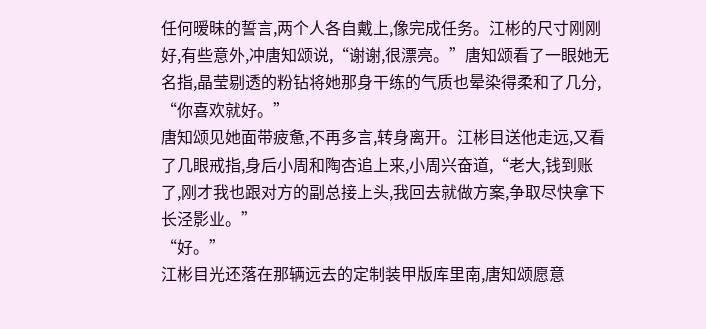任何暧昧的誓言,两个人各自戴上,像完成任务。江彬的尺寸刚刚好,有些意外,冲唐知颂说,“谢谢,很漂亮。”唐知颂看了一眼她无名指,晶莹剔透的粉钻将她那身干练的气质也晕染得柔和了几分,
“你喜欢就好。”
唐知颂见她面带疲惫,不再多言,转身离开。江彬目送他走远,又看了几眼戒指,身后小周和陶杏追上来,小周兴奋道,“老大,钱到账了,刚才我也跟对方的副总接上头,我回去就做方案,争取尽快拿下长泾影业。”
“好。”
江彬目光还落在那辆远去的定制装甲版库里南,唐知颂愿意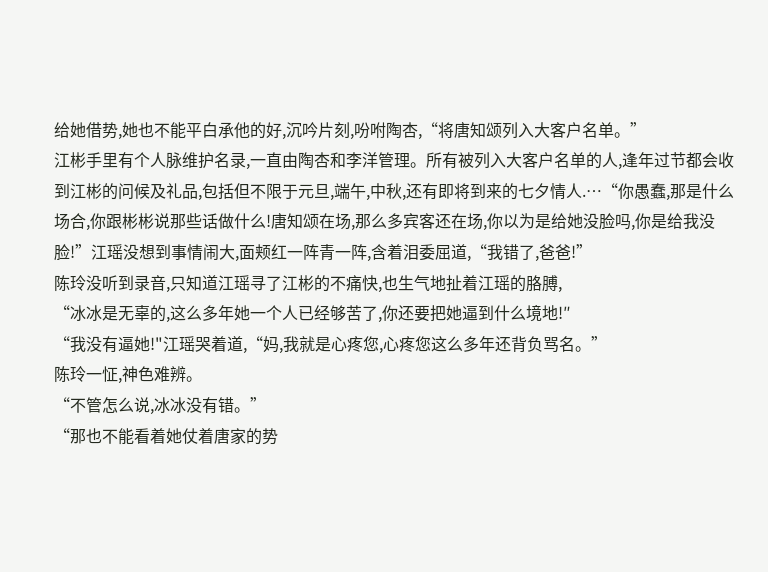给她借势,她也不能平白承他的好,沉吟片刻,吩咐陶杏,“将唐知颂列入大客户名单。”
江彬手里有个人脉维护名录,一直由陶杏和李洋管理。所有被列入大客户名单的人,逢年过节都会收到江彬的问候及礼品,包括但不限于元旦,端午,中秋,还有即将到来的七夕情人.…“你愚蠢,那是什么场合,你跟彬彬说那些话做什么!唐知颂在场,那么多宾客还在场,你以为是给她没脸吗,你是给我没脸!”江瑶没想到事情闹大,面颊红一阵青一阵,含着泪委屈道,“我错了,爸爸!”
陈玲没听到录音,只知道江瑶寻了江彬的不痛快,也生气地扯着江瑶的胳膊,
“冰冰是无辜的,这么多年她一个人已经够苦了,你还要把她逼到什么境地!″
“我没有逼她!"江瑶哭着道,“妈,我就是心疼您,心疼您这么多年还背负骂名。”
陈玲一怔,神色难辨。
“不管怎么说,冰冰没有错。”
“那也不能看着她仗着唐家的势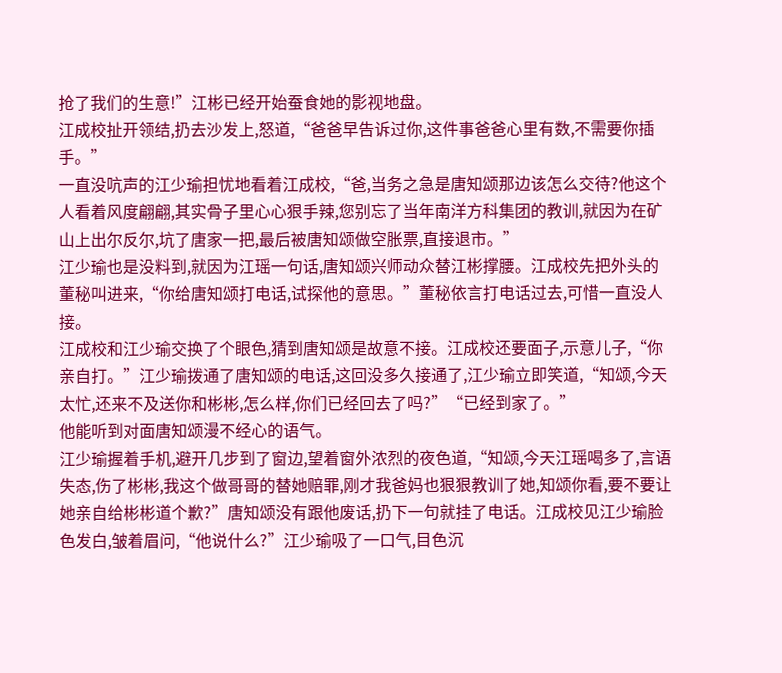抢了我们的生意!”江彬已经开始蚕食她的影视地盘。
江成校扯开领结,扔去沙发上,怒道,“爸爸早告诉过你,这件事爸爸心里有数,不需要你插手。”
一直没吭声的江少瑜担忧地看着江成校,“爸,当务之急是唐知颂那边该怎么交待?他这个人看着风度翩翩,其实骨子里心心狠手辣,您别忘了当年南洋方科集团的教训,就因为在矿山上出尔反尔,坑了唐家一把,最后被唐知颂做空胀票,直接退市。”
江少瑜也是没料到,就因为江瑶一句话,唐知颂兴师动众替江彬撑腰。江成校先把外头的董秘叫进来,“你给唐知颂打电话,试探他的意思。”董秘依言打电话过去,可惜一直没人接。
江成校和江少瑜交换了个眼色,猜到唐知颂是故意不接。江成校还要面子,示意儿子,“你亲自打。”江少瑜拨通了唐知颂的电话,这回没多久接通了,江少瑜立即笑道,“知颂,今天太忙,还来不及送你和彬彬,怎么样,你们已经回去了吗?”“已经到家了。”
他能听到对面唐知颂漫不经心的语气。
江少瑜握着手机,避开几步到了窗边,望着窗外浓烈的夜色道,“知颂,今天江瑶喝多了,言语失态,伤了彬彬,我这个做哥哥的替她赔罪,刚才我爸妈也狠狠教训了她,知颂你看,要不要让她亲自给彬彬道个歉?”唐知颂没有跟他废话,扔下一句就挂了电话。江成校见江少瑜脸色发白,皱着眉问,“他说什么?”江少瑜吸了一口气,目色沉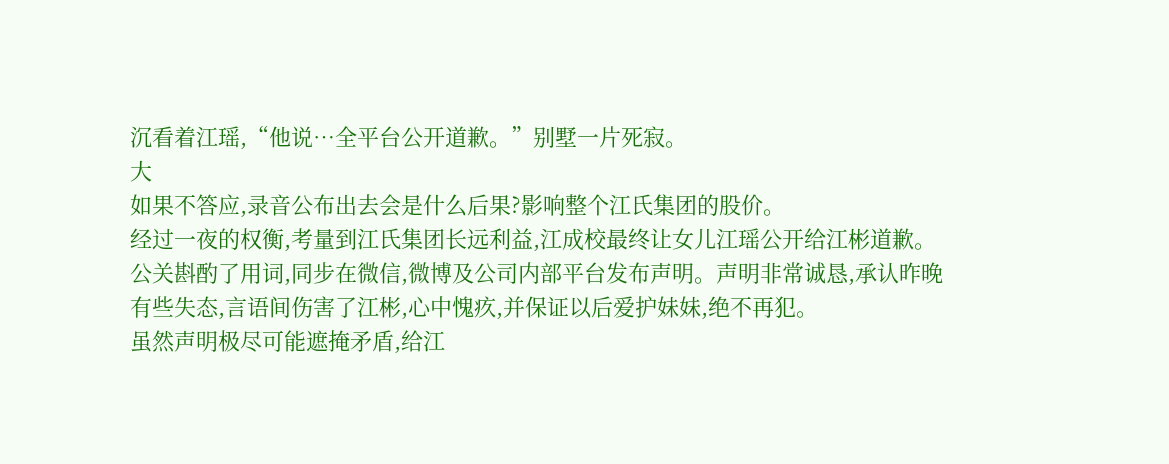沉看着江瑶,“他说…全平台公开道歉。”别墅一片死寂。
大
如果不答应,录音公布出去会是什么后果?影响整个江氏集团的股价。
经过一夜的权衡,考量到江氏集团长远利益,江成校最终让女儿江瑶公开给江彬道歉。
公关斟酌了用词,同步在微信,微博及公司内部平台发布声明。声明非常诚恳,承认昨晚有些失态,言语间伤害了江彬,心中愧疚,并保证以后爱护妹妹,绝不再犯。
虽然声明极尽可能遮掩矛盾,给江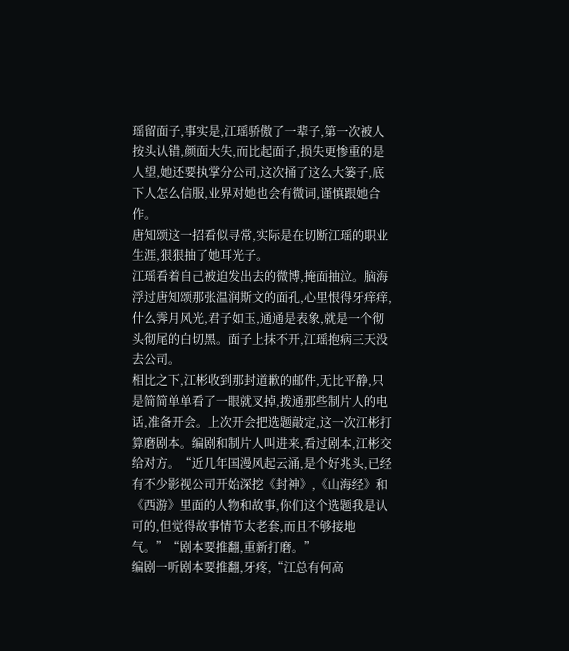瑶留面子,事实是,江瑶骄傲了一辈子,第一次被人按头认错,颜面大失,而比起面子,损失更惨重的是人望,她还要执掌分公司,这次捅了这么大篓子,底下人怎么信服,业界对她也会有微词,谨慎跟她合作。
唐知颂这一招看似寻常,实际是在切断江瑶的职业生涯,狠狠抽了她耳光子。
江瑶看着自己被迫发出去的微博,掩面抽泣。脑海浮过唐知颂那张温润斯文的面孔,心里恨得牙痒痒,什么霁月风光,君子如玉,通通是表象,就是一个彻头彻尾的白切黑。面子上抹不开,江瑶抱病三天没去公司。
相比之下,江彬收到那封道歉的邮件,无比平静,只是简简单单看了一眼就叉掉,拨通那些制片人的电话,准备开会。上次开会把选题敲定,这一次江彬打算磨剧本。编剧和制片人叫进来,看过剧本,江彬交给对方。“近几年国漫风起云涌,是个好兆头,已经有不少影视公司开始深挖《封神》,《山海经》和《西游》里面的人物和故事,你们这个选题我是认可的,但觉得故事情节太老套,而且不够接地气。”“剧本要推翻,重新打磨。”
编剧一听剧本要推翻,牙疼,“江总有何高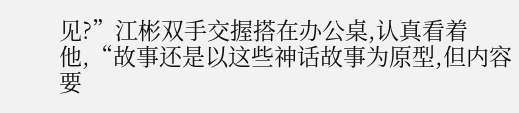见?”江彬双手交握搭在办公桌,认真看着他,“故事还是以这些神话故事为原型,但内容要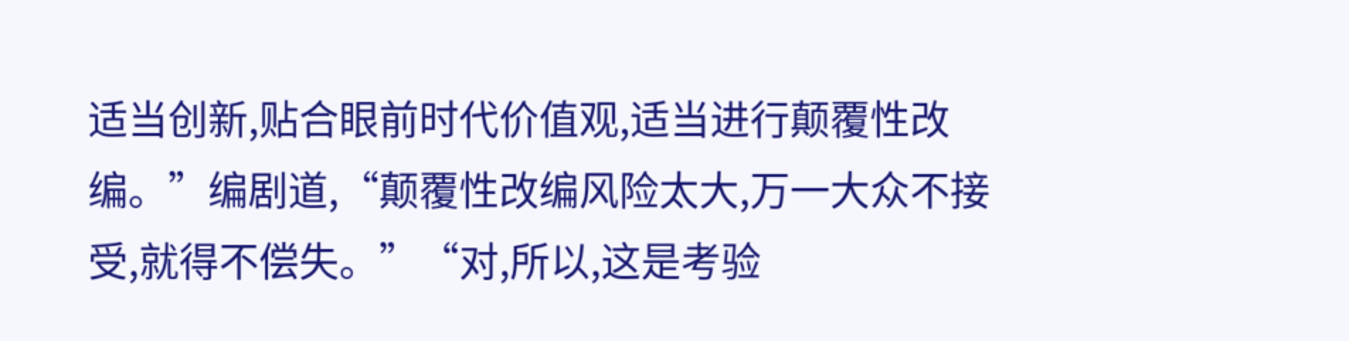适当创新,贴合眼前时代价值观,适当进行颠覆性改编。”编剧道,“颠覆性改编风险太大,万一大众不接受,就得不偿失。”“对,所以,这是考验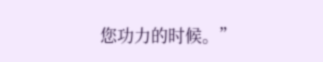您功力的时候。”